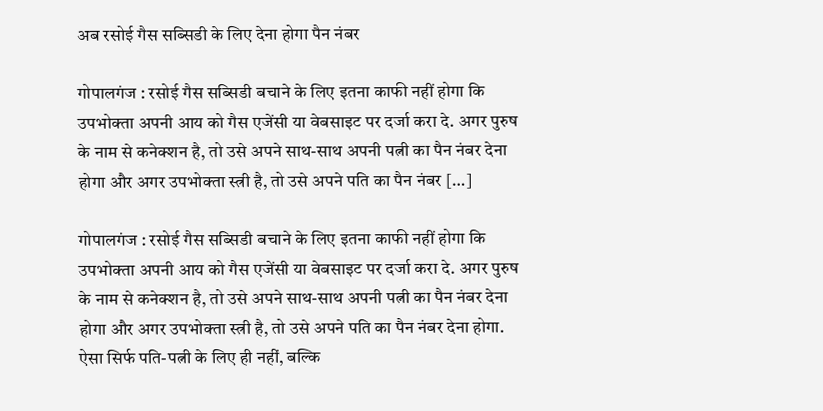अब रसोई गैस सब्सिडी के लिए देना होगा पैन नंबर

गोपालगंज : रसोई गैस सब्सिडी बचाने के लिए इतना काफी नहीं होगा कि उपभोक्ता अपनी आय को गैस एजेंसी या वेबसाइट पर दर्जा करा दे. अगर पुरुष के नाम से कनेक्शन है, तो उसे अपने साथ-साथ अपनी पत्नी का पैन नंबर देना होगा और अगर उपभोक्ता स्त्री है, तो उसे अपने पति का पैन नंबर […]

गोपालगंज : रसोई गैस सब्सिडी बचाने के लिए इतना काफी नहीं होगा कि उपभोक्ता अपनी आय को गैस एजेंसी या वेबसाइट पर दर्जा करा दे. अगर पुरुष के नाम से कनेक्शन है, तो उसे अपने साथ-साथ अपनी पत्नी का पैन नंबर देना होगा और अगर उपभोक्ता स्त्री है, तो उसे अपने पति का पैन नंबर देना होगा.
ऐसा सिर्फ पति-पत्नी के लिए ही नहीं, बल्कि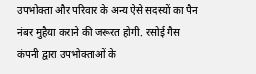उपभोक्ता और परिवार के अन्य ऐसे सदस्यों का पैन नंबर मुहैया कराने की जरूरत होगी. रसोई गैस कंपनी द्वारा उपभोक्ताओं के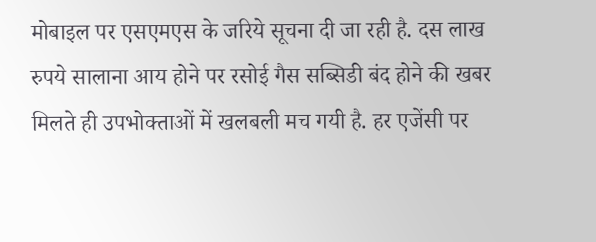मोबाइल पर एसएमएस के जरिये सूचना दी जा रही है. दस लाख रुपये सालाना आय होने पर रसोई गैस सब्सिडी बंद होने की खबर मिलते ही उपभोक्ताओं में खलबली मच गयी है. हर एजेंसी पर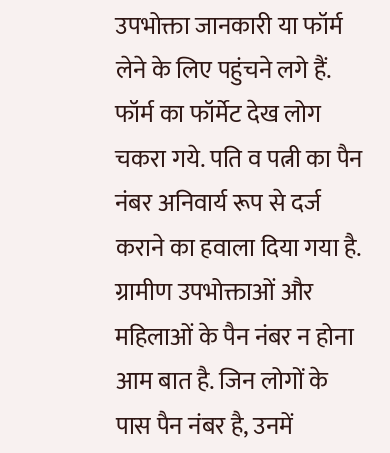उपभोक्ता जानकारी या फॉर्म लेने के लिए पहुंचने लगे हैं.
फॉर्म का फॉर्मेट देख लोग चकरा गये. पति व पत्नी का पैन नंबर अनिवार्य रूप से दर्ज कराने का हवाला दिया गया है. ग्रामीण उपभोक्ताओं और महिलाओं के पैन नंबर न होना आम बात है. जिन लोगों के पास पैन नंबर है, उनमें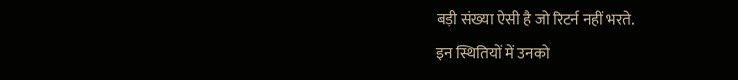बड़ी संख्या ऐसी है जो रिटर्न नहीं भरते.
इन स्थितियों में उनको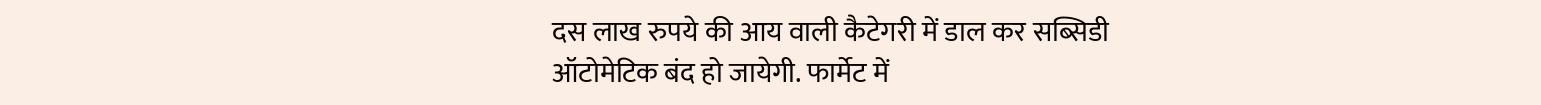दस लाख रुपये की आय वाली कैटेगरी में डाल कर सब्सिडी ऑटोमेटिक बंद हो जायेगी. फार्मेट में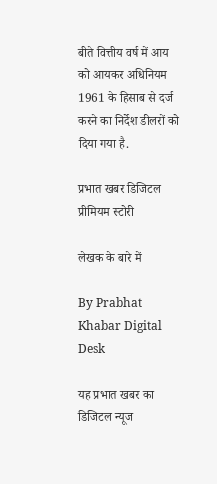बीते वित्तीय वर्ष में आय को आयकर अधिनियम 1961 के हिसाब से दर्ज करने का निर्देश डीलरों को दिया गया है.

प्रभात खबर डिजिटल प्रीमियम स्टोरी

लेखक के बारे में

By Prabhat Khabar Digital Desk

यह प्रभात खबर का डिजिटल न्यूज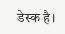डेस्क है।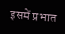इसमें प्रभात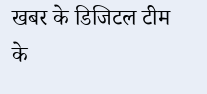खबर के डिजिटल टीम के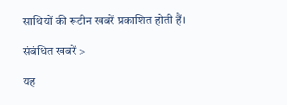साथियों की रूटीन खबरें प्रकाशित होती हैं।

संबंधित खबरें >

यह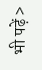भी पढ़ें >